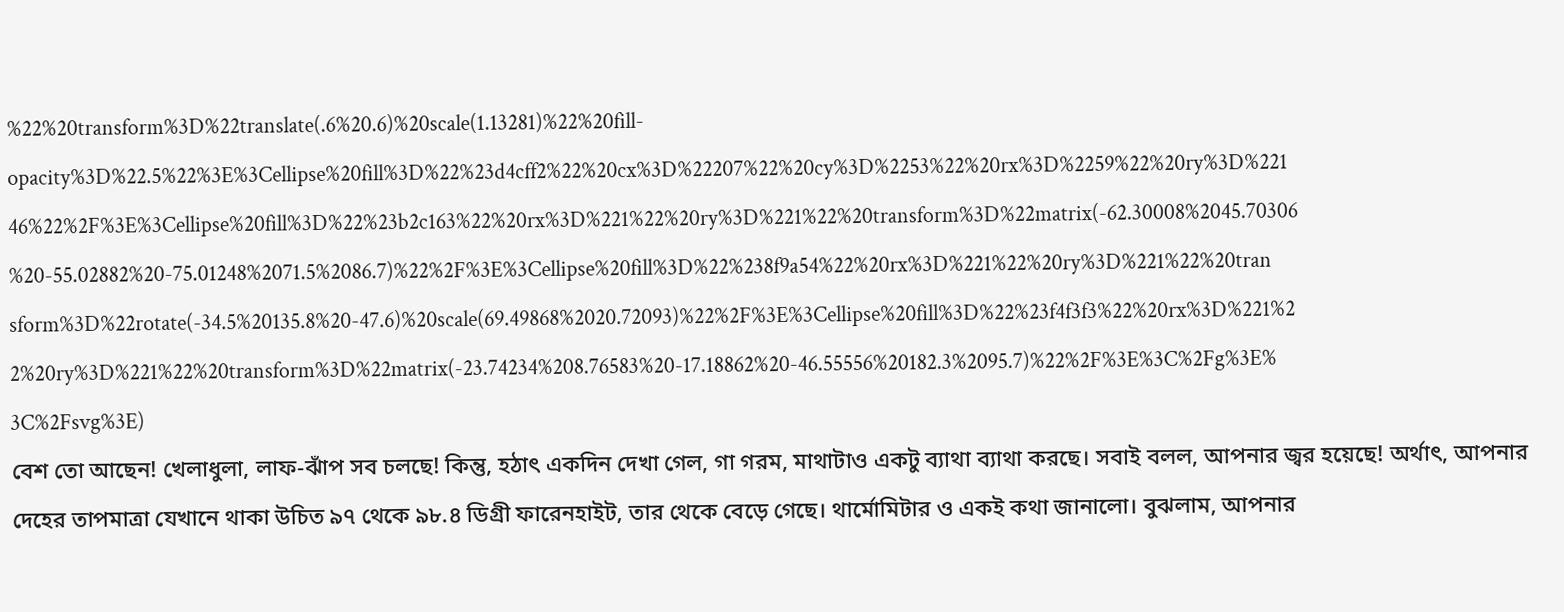%22%20transform%3D%22translate(.6%20.6)%20scale(1.13281)%22%20fill-opacity%3D%22.5%22%3E%3Cellipse%20fill%3D%22%23d4cff2%22%20cx%3D%22207%22%20cy%3D%2253%22%20rx%3D%2259%22%20ry%3D%22146%22%2F%3E%3Cellipse%20fill%3D%22%23b2c163%22%20rx%3D%221%22%20ry%3D%221%22%20transform%3D%22matrix(-62.30008%2045.70306%20-55.02882%20-75.01248%2071.5%2086.7)%22%2F%3E%3Cellipse%20fill%3D%22%238f9a54%22%20rx%3D%221%22%20ry%3D%221%22%20transform%3D%22rotate(-34.5%20135.8%20-47.6)%20scale(69.49868%2020.72093)%22%2F%3E%3Cellipse%20fill%3D%22%23f4f3f3%22%20rx%3D%221%22%20ry%3D%221%22%20transform%3D%22matrix(-23.74234%208.76583%20-17.18862%20-46.55556%20182.3%2095.7)%22%2F%3E%3C%2Fg%3E%3C%2Fsvg%3E)
বেশ তো আছেন! খেলাধুলা, লাফ-ঝাঁপ সব চলছে! কিন্তু, হঠাৎ একদিন দেখা গেল, গা গরম, মাথাটাও একটু ব্যাথা ব্যাথা করছে। সবাই বলল, আপনার জ্বর হয়েছে! অর্থাৎ, আপনার দেহের তাপমাত্রা যেখানে থাকা উচিত ৯৭ থেকে ৯৮.৪ ডিগ্রী ফারেনহাইট, তার থেকে বেড়ে গেছে। থার্মোমিটার ও একই কথা জানালো। বুঝলাম, আপনার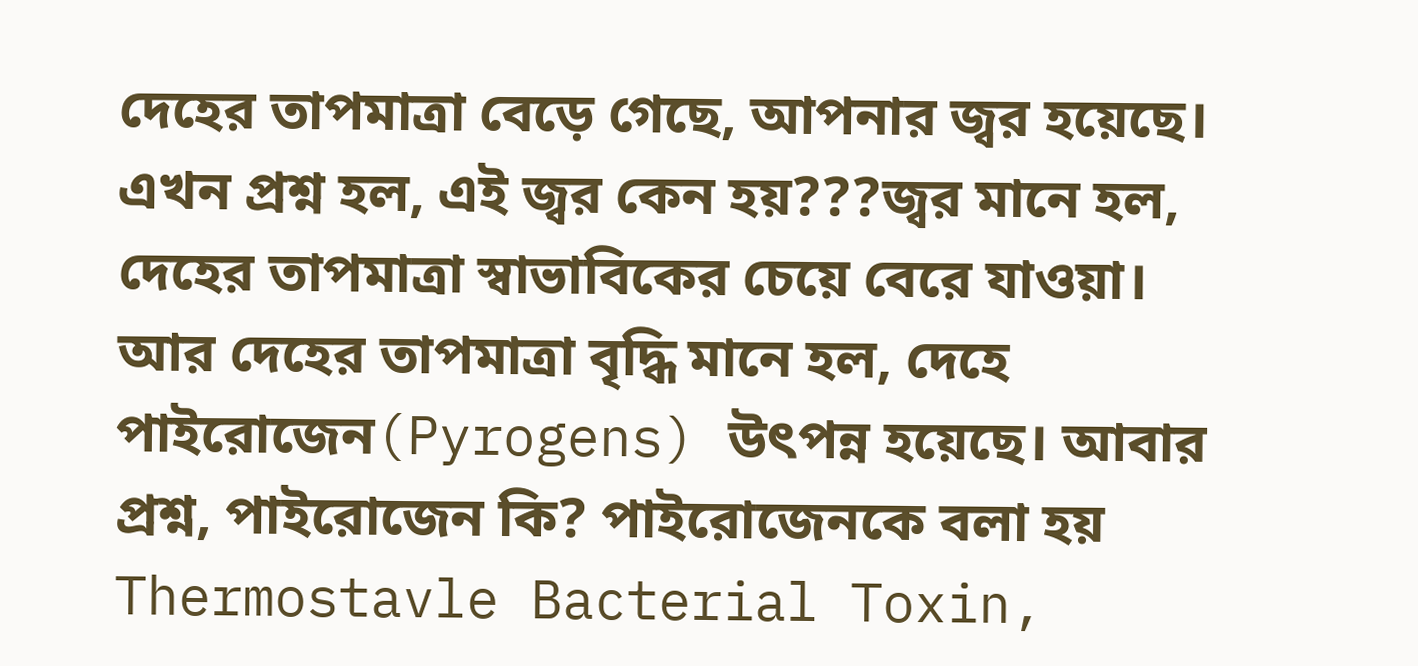দেহের তাপমাত্রা বেড়ে গেছে, আপনার জ্বর হয়েছে। এখন প্রশ্ন হল, এই জ্বর কেন হয়???জ্বর মানে হল, দেহের তাপমাত্রা স্বাভাবিকের চেয়ে বেরে যাওয়া। আর দেহের তাপমাত্রা বৃদ্ধি মানে হল, দেহে পাইরোজেন(Pyrogens) উৎপন্ন হয়েছে। আবার প্রশ্ন, পাইরোজেন কি? পাইরোজেনকে বলা হয় Thermostavle Bacterial Toxin,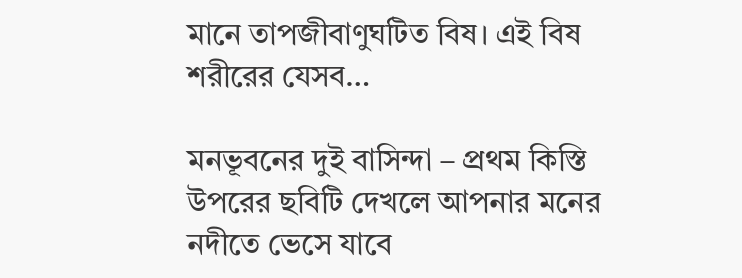মানে তাপজীবাণুঘটিত বিষ। এই বিষ শরীরের যেসব…

মনভূবনের দুই বাসিন্দা – প্রথম কিস্তি
উপরের ছবিটি দেখলে আপনার মনের নদীতে ভেসে যাবে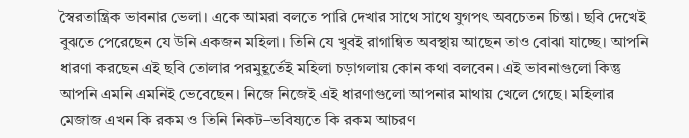স্বৈরতান্ত্রিক ভাবনার ভেলা। একে আমরা বলতে পারি দেখার সাথে সাথে যুগপৎ অবচেতন চিন্তা। ছবি দেখেই বুঝতে পেরেছেন যে উনি একজন মহিলা। তিনি যে খুবই রাগান্বিত অবস্থায় আছেন তাও বোঝা যাচ্ছে। আপনি ধারণা করছেন এই ছবি তোলার পরমুহূর্তেই মহিলা চড়াগলায় কোন কথা বলবেন। এই ভাবনাগুলো কিন্তু আপনি এমনি এমনিই ভেবেছেন। নিজে নিজেই এই ধারণাগুলো আপনার মাথায় খেলে গেছে। মহিলার মেজাজ এখন কি রকম ও তিনি নিকট–ভবিষ্যতে কি রকম আচরণ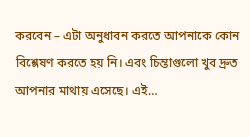করবেন – এটা অনুধাবন করতে আপনাকে কোন বিশ্লেষণ করতে হয় নি। এবং চিন্তাগুলো খুব দ্রুত আপনার মাথায় এসেছে। এই…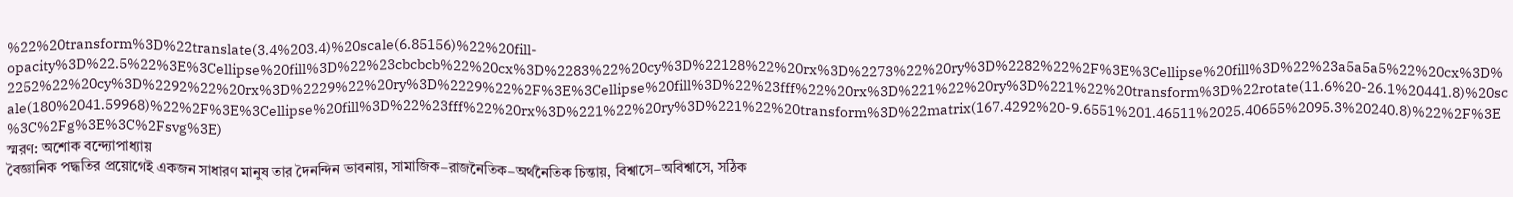%22%20transform%3D%22translate(3.4%203.4)%20scale(6.85156)%22%20fill-opacity%3D%22.5%22%3E%3Cellipse%20fill%3D%22%23cbcbcb%22%20cx%3D%2283%22%20cy%3D%22128%22%20rx%3D%2273%22%20ry%3D%2282%22%2F%3E%3Cellipse%20fill%3D%22%23a5a5a5%22%20cx%3D%2252%22%20cy%3D%2292%22%20rx%3D%2229%22%20ry%3D%2229%22%2F%3E%3Cellipse%20fill%3D%22%23fff%22%20rx%3D%221%22%20ry%3D%221%22%20transform%3D%22rotate(11.6%20-26.1%20441.8)%20scale(180%2041.59968)%22%2F%3E%3Cellipse%20fill%3D%22%23fff%22%20rx%3D%221%22%20ry%3D%221%22%20transform%3D%22matrix(167.4292%20-9.6551%201.46511%2025.40655%2095.3%20240.8)%22%2F%3E%3C%2Fg%3E%3C%2Fsvg%3E)
স্মরণ: অশোক বন্দ্যোপাধ্যায়
বৈজ্ঞানিক পদ্ধতির প্রয়োগেই একজন সাধারণ মানুষ তার দৈনন্দিন ভাবনায়, সামাজিক–রাজনৈতিক–অর্থনৈতিক চিন্তায়, বিশ্বাসে–অবিশ্বাসে, সঠিক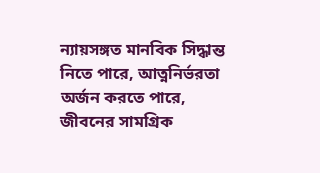ন্যায়সঙ্গত মানবিক সিদ্ধান্ত নিতে পারে, আত্ননির্ভরতা অর্জন করতে পারে, জীবনের সামগ্রিক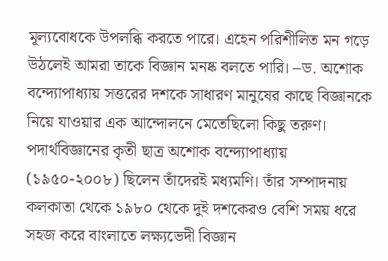মূল্যবোধকে উপলব্ধি করতে পারে। এহেন পরিশীলিত মন গড়ে উঠলেই আমরা তাকে বিজ্ঞান মনষ্ক বলতে পারি। –ড. অশোক বন্দ্যোপাধ্যায় সত্তরের দশকে সাধারণ মানুষের কাছে বিজ্ঞানকে নিয়ে যাওয়ার এক আন্দোলনে মেতেছিলো কিছু তরুণ। পদার্থবিজ্ঞানের কৃতী ছাত্র অশোক বন্দ্যোপাধ্যায় (১৯৫০-২০০৮) ছিলেন তাঁদেরই মধ্যমণি। তাঁর সম্পাদনায় কলকাতা থেকে ১৯৮০ থেকে দুই দশকেরও বেশি সময় ধরে সহজ করে বাংলাতে লক্ষ্যভেদী বিজ্ঞান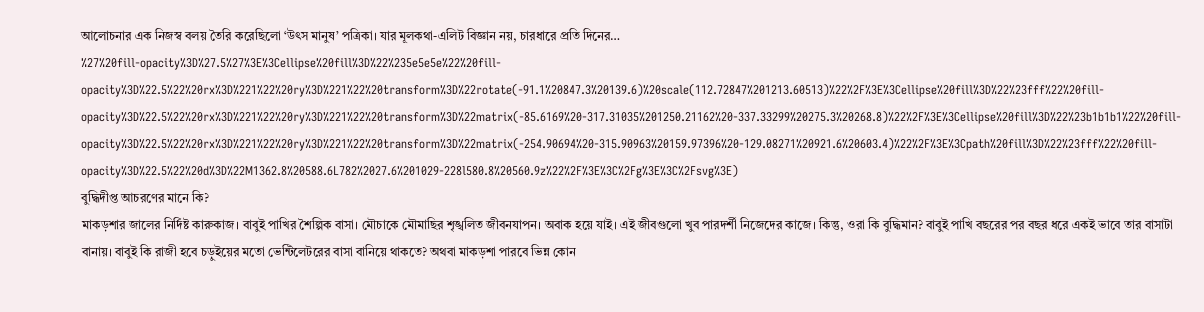আলোচনার এক নিজস্ব বলয় তৈরি করেছিলো ‘উৎস মানুষ’ পত্রিকা। যার মূলকথা-এলিট বিজ্ঞান নয়, চারধারে প্রতি দিনের…
%27%20fill-opacity%3D%27.5%27%3E%3Cellipse%20fill%3D%22%235e5e5e%22%20fill-opacity%3D%22.5%22%20rx%3D%221%22%20ry%3D%221%22%20transform%3D%22rotate(-91.1%20847.3%20139.6)%20scale(112.72847%201213.60513)%22%2F%3E%3Cellipse%20fill%3D%22%23fff%22%20fill-opacity%3D%22.5%22%20rx%3D%221%22%20ry%3D%221%22%20transform%3D%22matrix(-85.6169%20-317.31035%201250.21162%20-337.33299%20275.3%20268.8)%22%2F%3E%3Cellipse%20fill%3D%22%23b1b1b1%22%20fill-opacity%3D%22.5%22%20rx%3D%221%22%20ry%3D%221%22%20transform%3D%22matrix(-254.90694%20-315.90963%20159.97396%20-129.08271%20921.6%20603.4)%22%2F%3E%3Cpath%20fill%3D%22%23fff%22%20fill-opacity%3D%22.5%22%20d%3D%22M1362.8%20588.6L782%2027.6%201029-228l580.8%20560.9z%22%2F%3E%3C%2Fg%3E%3C%2Fsvg%3E)
বুদ্ধিদীপ্ত আচরণের মানে কি?
মাকড়শার জালের নির্দিষ্ট কারুকাজ। বাবুই পাখির শৈল্পিক বাসা। মৌচাকে মৌমাছির শৃঙ্খলিত জীবনযাপন। অবাক হয়ে যাই। এই জীবগুলো খুব পারদর্শী নিজেদের কাজে। কিন্তু, ওরা কি বুদ্ধিমান? বাবুই পাখি বছরের পর বছর ধরে একই ভাবে তার বাসাটা বানায়। বাবুই কি রাজী হবে চড়ুইয়ের মতো ভেন্টিলেটরের বাসা বানিয়ে থাকতে? অথবা মাকড়শা পারবে ভিন্ন কোন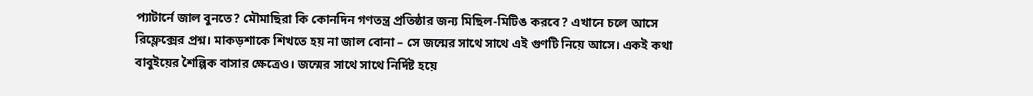প্যাটার্নে জাল বুনতে? মৌমাছিরা কি কোনদিন গণতন্ত্র প্রতিষ্ঠার জন্য মিছিল-মিটিঙ করবে? এখানে চলে আসে রিফ্লেক্সের প্রশ্ন। মাকড়শাকে শিখতে হয় না জাল বোনা – সে জন্মের সাথে সাথে এই গুণটি নিয়ে আসে। একই কথা বাবুইয়ের শৈল্পিক বাসার ক্ষেত্রেও। জন্মের সাথে সাথে নির্দিষ্ট হয়ে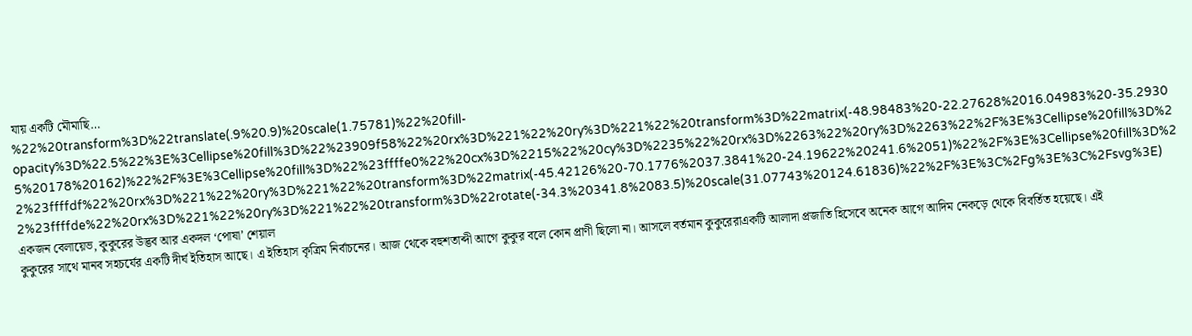যায় একটি মৌমাছি…
%22%20transform%3D%22translate(.9%20.9)%20scale(1.75781)%22%20fill-opacity%3D%22.5%22%3E%3Cellipse%20fill%3D%22%23909f58%22%20rx%3D%221%22%20ry%3D%221%22%20transform%3D%22matrix(-48.98483%20-22.27628%2016.04983%20-35.29305%20178%20162)%22%2F%3E%3Cellipse%20fill%3D%22%23ffffe0%22%20cx%3D%2215%22%20cy%3D%2235%22%20rx%3D%2263%22%20ry%3D%2263%22%2F%3E%3Cellipse%20fill%3D%22%23ffffdf%22%20rx%3D%221%22%20ry%3D%221%22%20transform%3D%22matrix(-45.42126%20-70.1776%2037.3841%20-24.19622%20241.6%2051)%22%2F%3E%3Cellipse%20fill%3D%22%23ffffde%22%20rx%3D%221%22%20ry%3D%221%22%20transform%3D%22rotate(-34.3%20341.8%2083.5)%20scale(31.07743%20124.61836)%22%2F%3E%3C%2Fg%3E%3C%2Fsvg%3E)
একজন বেলায়েভ, কুকুরের উদ্ভব আর একদল ‘পোষা’ শেয়াল
কুকুরের সাথে মানব সহচর্যের একটি দীর্ঘ ইতিহাস আছে। এ ইতিহাস কৃত্রিম নির্বাচনের। আজ থেকে বহুশতাব্দী আগে কুকুর বলে কোন প্রাণী ছিলো না। আসলে বর্তমান কুকুরেরাএকটি আলাদা প্রজাতি হিসেবে অনেক আগে আদিম নেকড়ে থেকে বিবর্তিত হয়েছে। এই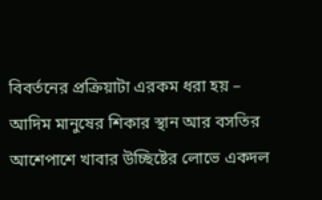বিবর্তনের প্রক্রিয়াটা এরকম ধরা হয় – আদিম মানুষের শিকার স্থান আর বসতির আশেপাশে খাবার উচ্ছিষ্টের লোভে একদল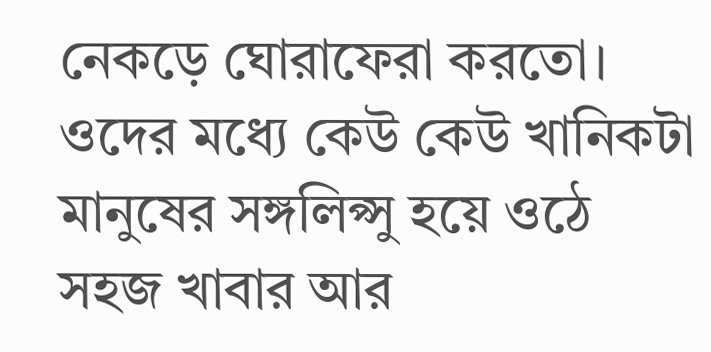নেকড়ে ঘোরাফেরা করতো। ওদের মধ্যে কেউ কেউ খানিকটা মানুষের সঙ্গলিপ্সু হয়ে ওঠে সহজ খাবার আর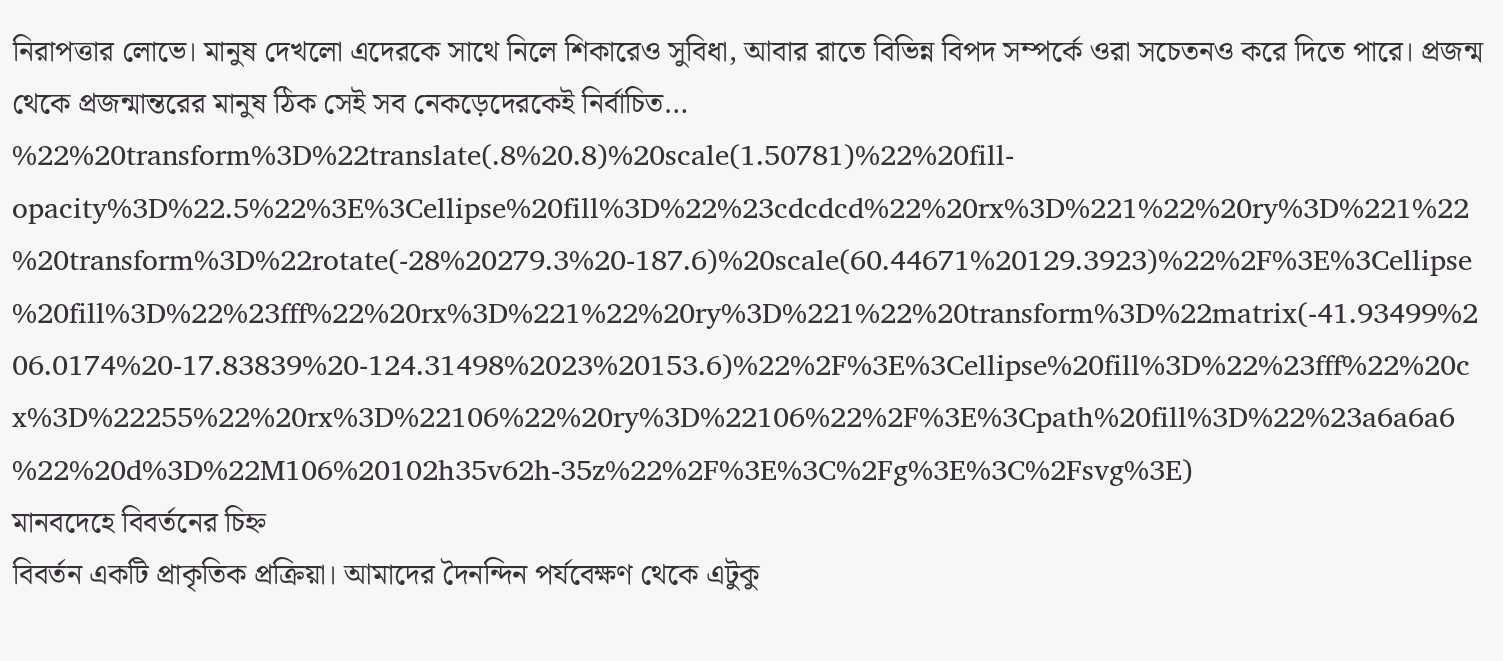নিরাপত্তার লোভে। মানুষ দেখলো এদেরকে সাথে নিলে শিকারেও সুবিধা, আবার রাতে বিভিন্ন বিপদ সম্পর্কে ওরা সচেতনও করে দিতে পারে। প্রজন্ম থেকে প্রজন্মান্তরের মানুষ ঠিক সেই সব নেকড়েদেরকেই নির্বাচিত…
%22%20transform%3D%22translate(.8%20.8)%20scale(1.50781)%22%20fill-opacity%3D%22.5%22%3E%3Cellipse%20fill%3D%22%23cdcdcd%22%20rx%3D%221%22%20ry%3D%221%22%20transform%3D%22rotate(-28%20279.3%20-187.6)%20scale(60.44671%20129.3923)%22%2F%3E%3Cellipse%20fill%3D%22%23fff%22%20rx%3D%221%22%20ry%3D%221%22%20transform%3D%22matrix(-41.93499%206.0174%20-17.83839%20-124.31498%2023%20153.6)%22%2F%3E%3Cellipse%20fill%3D%22%23fff%22%20cx%3D%22255%22%20rx%3D%22106%22%20ry%3D%22106%22%2F%3E%3Cpath%20fill%3D%22%23a6a6a6%22%20d%3D%22M106%20102h35v62h-35z%22%2F%3E%3C%2Fg%3E%3C%2Fsvg%3E)
মানবদেহে বিবর্তনের চিহ্ন
বিবর্তন একটি প্রাকৃতিক প্রক্রিয়া। আমাদের দৈনন্দিন পর্যবেক্ষণ থেকে এটুকু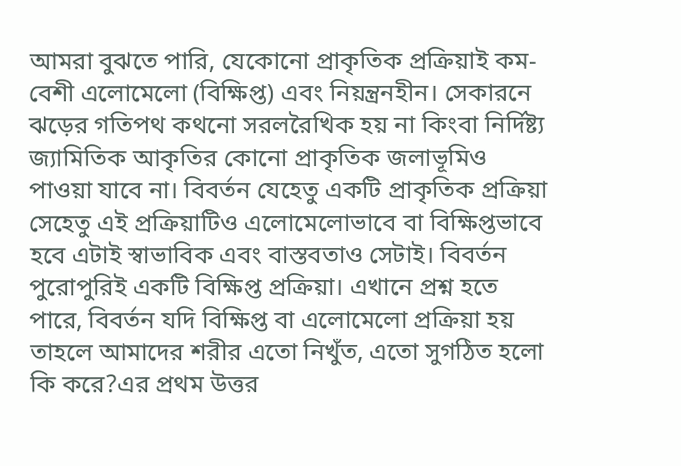আমরা বুঝতে পারি, যেকোনো প্রাকৃতিক প্রক্রিয়াই কম-বেশী এলোমেলো (বিক্ষিপ্ত) এবং নিয়ন্ত্রনহীন। সেকারনে ঝড়ের গতিপথ কথনো সরলরৈখিক হয় না কিংবা নির্দিষ্ট্য জ্যামিতিক আকৃতির কোনো প্রাকৃতিক জলাভূমিও পাওয়া যাবে না। বিবর্তন যেহেতু একটি প্রাকৃতিক প্রক্রিয়া সেহেতু এই প্রক্রিয়াটিও এলোমেলোভাবে বা বিক্ষিপ্তভাবে হবে এটাই স্বাভাবিক এবং বাস্তবতাও সেটাই। বিবর্তন পুরোপুরিই একটি বিক্ষিপ্ত প্রক্রিয়া। এখানে প্রশ্ন হতে পারে, বিবর্তন যদি বিক্ষিপ্ত বা এলোমেলো প্রক্রিয়া হয় তাহলে আমাদের শরীর এতো নিখুঁত, এতো সুগঠিত হলো কি করে?এর প্রথম উত্তর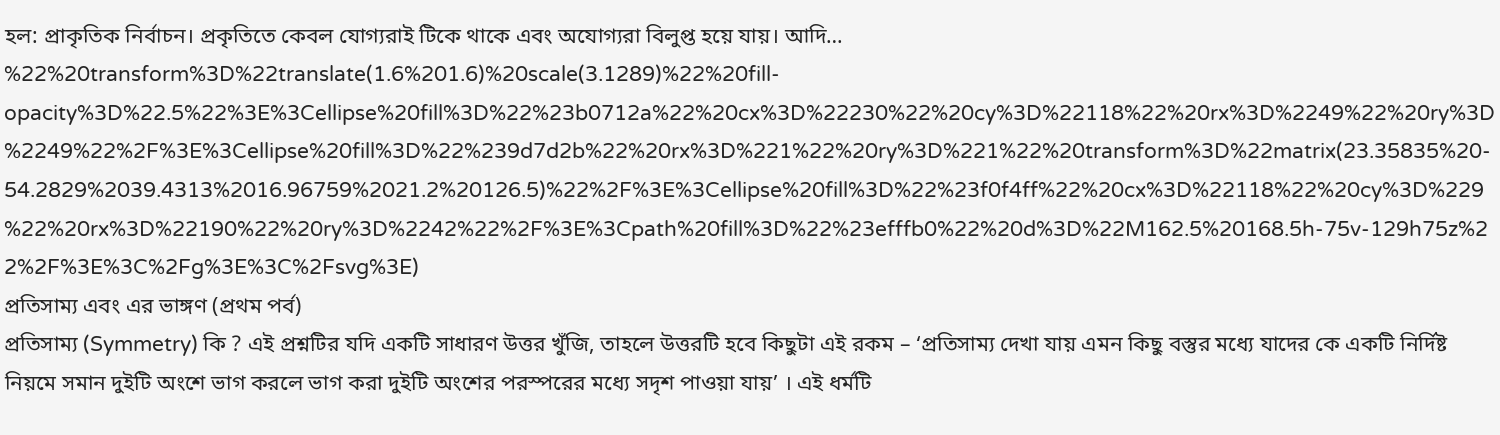হল: প্রাকৃতিক নির্বাচন। প্রকৃতিতে কেবল যোগ্যরাই টিকে থাকে এবং অযোগ্যরা বিলুপ্ত হয়ে যায়। আদি…
%22%20transform%3D%22translate(1.6%201.6)%20scale(3.1289)%22%20fill-opacity%3D%22.5%22%3E%3Cellipse%20fill%3D%22%23b0712a%22%20cx%3D%22230%22%20cy%3D%22118%22%20rx%3D%2249%22%20ry%3D%2249%22%2F%3E%3Cellipse%20fill%3D%22%239d7d2b%22%20rx%3D%221%22%20ry%3D%221%22%20transform%3D%22matrix(23.35835%20-54.2829%2039.4313%2016.96759%2021.2%20126.5)%22%2F%3E%3Cellipse%20fill%3D%22%23f0f4ff%22%20cx%3D%22118%22%20cy%3D%229%22%20rx%3D%22190%22%20ry%3D%2242%22%2F%3E%3Cpath%20fill%3D%22%23efffb0%22%20d%3D%22M162.5%20168.5h-75v-129h75z%22%2F%3E%3C%2Fg%3E%3C%2Fsvg%3E)
প্রতিসাম্য এবং এর ভাঙ্গণ (প্রথম পর্ব)
প্রতিসাম্য (Symmetry) কি ? এই প্রশ্নটির যদি একটি সাধারণ উত্তর খুঁজি, তাহলে উত্তরটি হবে কিছুটা এই রকম – ‘প্রতিসাম্য দেখা যায় এমন কিছু বস্তুর মধ্যে যাদের কে একটি নির্দিষ্ট নিয়মে সমান দুইটি অংশে ভাগ করলে ভাগ করা দুইটি অংশের পরস্পরের মধ্যে সদৃশ পাওয়া যায়’ । এই ধর্মটি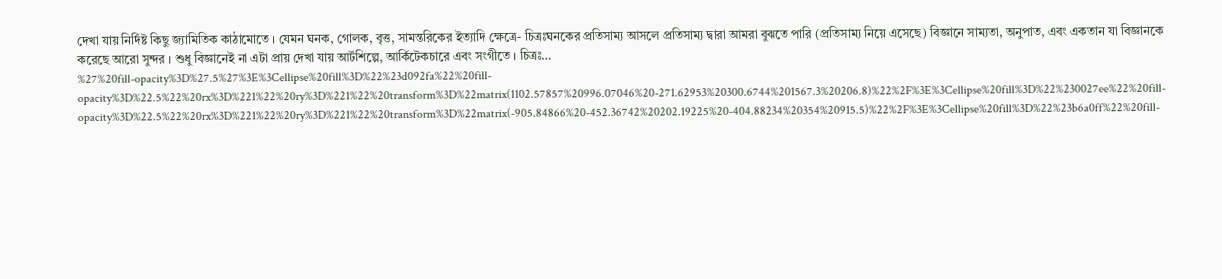দেখা যায় নির্দিষ্ট কিছু জ্যামিতিক কাঠামোতে । যেমন ঘনক, গোলক, বৃত্ত, সামন্তরিকের ইত্যাদি ক্ষেত্রে- চিত্রঃঘনকের প্রতিসাম্য আসলে প্রতিসাম্য দ্বারা আমরা বুঝতে পারি (প্রতিসাম্য নিয়ে এসেছে) বিজ্ঞানে সাম্যতা, অনুপাত, এবং একতান যা বিজ্ঞানকে করেছে আরো সুন্দর । শুধু বিজ্ঞানেই না এটা প্রায় দেখা যায় আর্টশিল্পে, আর্কিটেকচারে এবং সংগীতে । চিত্রঃ…
%27%20fill-opacity%3D%27.5%27%3E%3Cellipse%20fill%3D%22%23d092fa%22%20fill-opacity%3D%22.5%22%20rx%3D%221%22%20ry%3D%221%22%20transform%3D%22matrix(1102.57857%20996.07046%20-271.62953%20300.6744%201567.3%20206.8)%22%2F%3E%3Cellipse%20fill%3D%22%230027ee%22%20fill-opacity%3D%22.5%22%20rx%3D%221%22%20ry%3D%221%22%20transform%3D%22matrix(-905.84866%20-452.36742%20202.19225%20-404.88234%20354%20915.5)%22%2F%3E%3Cellipse%20fill%3D%22%23b6a0ff%22%20fill-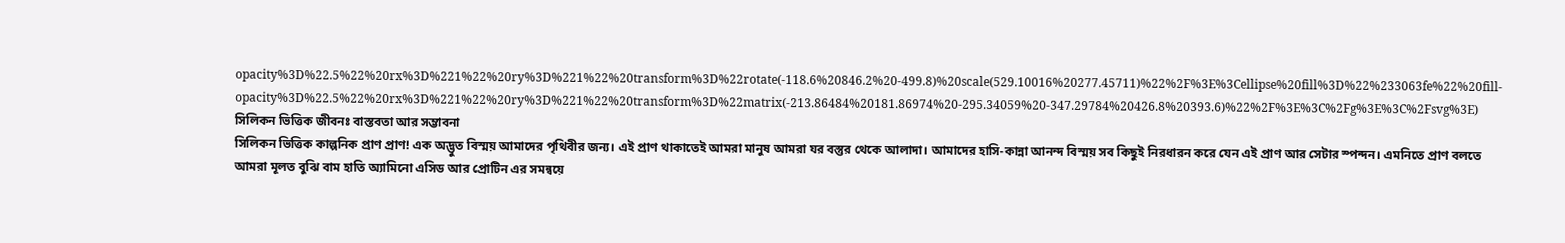opacity%3D%22.5%22%20rx%3D%221%22%20ry%3D%221%22%20transform%3D%22rotate(-118.6%20846.2%20-499.8)%20scale(529.10016%20277.45711)%22%2F%3E%3Cellipse%20fill%3D%22%233063fe%22%20fill-opacity%3D%22.5%22%20rx%3D%221%22%20ry%3D%221%22%20transform%3D%22matrix(-213.86484%20181.86974%20-295.34059%20-347.29784%20426.8%20393.6)%22%2F%3E%3C%2Fg%3E%3C%2Fsvg%3E)
সিলিকন ভিত্তিক জীবনঃ বাস্তবতা আর সম্ভাবনা
সিলিকন ভিত্তিক কাল্পনিক প্রাণ প্রাণ! এক অদ্ভুত বিস্ময় আমাদের পৃথিবীর জন্য। এই প্রাণ থাকাতেই আমরা মানুষ আমরা যর বস্তুর থেকে আলাদা। আমাদের হাসি-কান্না আনন্দ বিস্ময় সব কিছুই নিরধারন করে যেন এই প্রাণ আর সেটার স্পন্দন। এমনিতে প্রাণ বলতে আমরা মূলত বুঝি বাম হাতি অ্যামিনো এসিড আর প্রোটিন এর সমন্বয়ে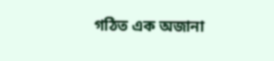গঠিত এক অজানা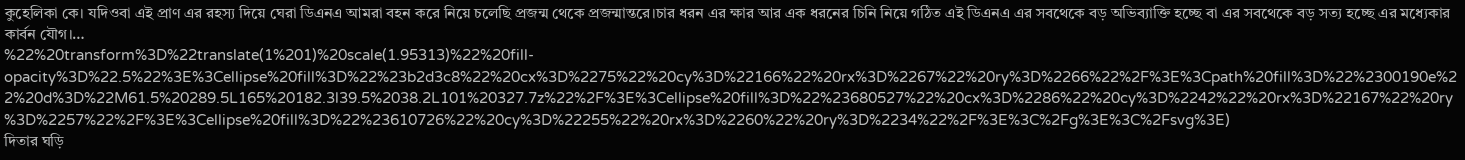কুহেলিকা কে। যদিওবা এই প্রাণ এর রহস্য দিয়ে ঘেরা ডিএনএ আমরা বহন করে নিয়ে চলেছি প্রজন্ম থেকে প্রজন্মান্তরে।চার ধরন এর ক্ষার আর এক ধরনের চিনি নিয়ে গঠিত এই ডিএনএ এর সবথেকে বড় অভিব্যাক্তি হচ্ছে বা এর সবথেকে বড় সত্য হচ্ছে এর মধ্যেকার কার্বন যৌগ।…
%22%20transform%3D%22translate(1%201)%20scale(1.95313)%22%20fill-opacity%3D%22.5%22%3E%3Cellipse%20fill%3D%22%23b2d3c8%22%20cx%3D%2275%22%20cy%3D%22166%22%20rx%3D%2267%22%20ry%3D%2266%22%2F%3E%3Cpath%20fill%3D%22%2300190e%22%20d%3D%22M61.5%20289.5L165%20182.3l39.5%2038.2L101%20327.7z%22%2F%3E%3Cellipse%20fill%3D%22%23680527%22%20cx%3D%2286%22%20cy%3D%2242%22%20rx%3D%22167%22%20ry%3D%2257%22%2F%3E%3Cellipse%20fill%3D%22%23610726%22%20cy%3D%22255%22%20rx%3D%2260%22%20ry%3D%2234%22%2F%3E%3C%2Fg%3E%3C%2Fsvg%3E)
দিতার ঘড়ি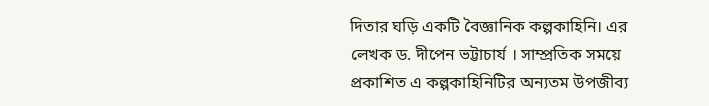দিতার ঘড়ি একটি বৈজ্ঞানিক কল্পকাহিনি। এর লেখক ড. দীপেন ভট্টাচার্য । সাম্প্রতিক সময়ে প্রকাশিত এ কল্পকাহিনিটির অন্যতম উপজীব্য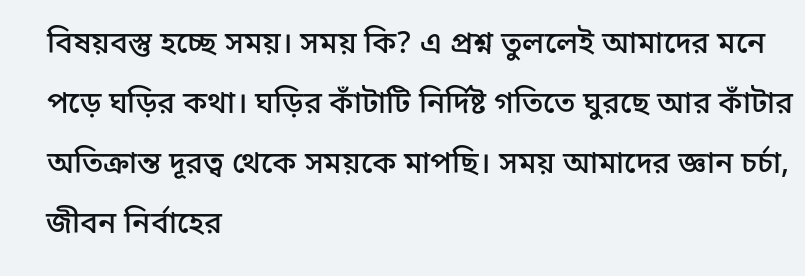বিষয়বস্তু হচ্ছে সময়। সময় কি? এ প্রশ্ন তুললেই আমাদের মনে পড়ে ঘড়ির কথা। ঘড়ির কাঁটাটি নির্দিষ্ট গতিতে ঘুরছে আর কাঁটার অতিক্রান্ত দূরত্ব থেকে সময়কে মাপছি। সময় আমাদের জ্ঞান চর্চা, জীবন নির্বাহের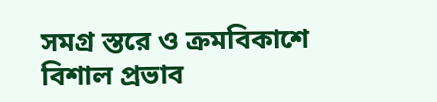সমগ্র স্তরে ও ক্রমবিকাশে বিশাল প্রভাব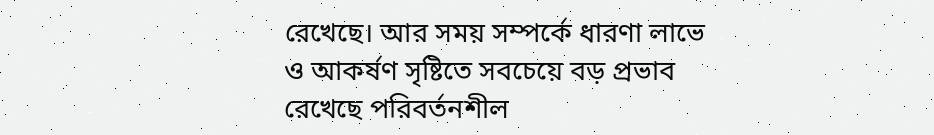রেখেছে। আর সময় সম্পর্কে ধারণা লাভে ও আকর্ষণ সৃষ্টিতে সবচেয়ে বড় প্রভাব রেখেছে পরিবর্তনশীল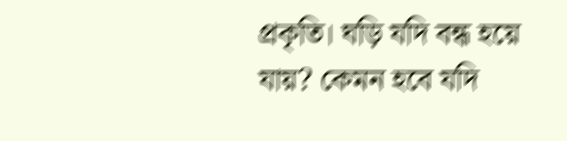প্রকৃতি। ঘড়ি যদি বন্ধ হয়ে যায়? কেমন হবে যদি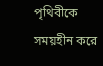পৃথিবীকে সময়হীন করে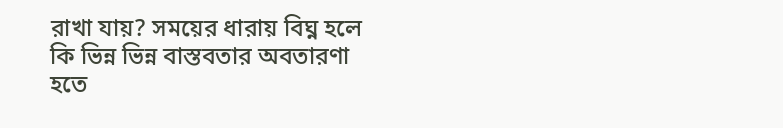রাখা যায়? সময়ের ধারায় বিঘ্ন হলে কি ভিন্ন ভিন্ন বাস্তবতার অবতারণা হতে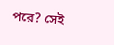পরে? সেই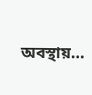অবস্থায়…